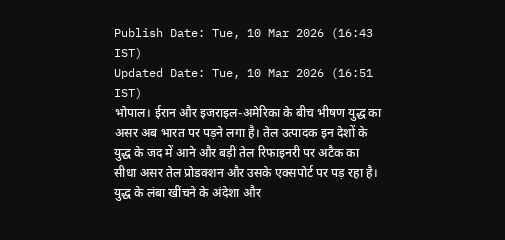Publish Date: Tue, 10 Mar 2026 (16:43 IST)
Updated Date: Tue, 10 Mar 2026 (16:51 IST)
भोपाल। ईरान और इजराइल-अमेरिका के बीच भीषण युद्ध का असर अब भारत पर पड़ने लगा है। तेल उत्पादक इन देशों के युद्ध के जद में आने और बड़ी तेल रिफाइनरी पर अटैक का सीधा असर तेल प्रोडक्शन और उसके एक्सपोर्ट पर पड़ रहा है। युद्ध के लंबा खींचने के अंदेशा और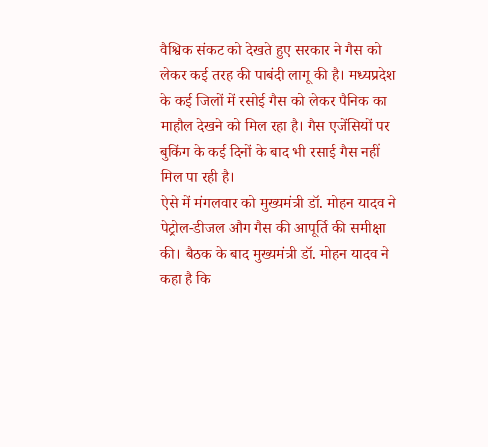वैश्विक संकट को देखते हुए सरकार ने गैस को लेकर कई तरह की पाबंदी लागू की है। मध्यप्रदेश के कई जिलों में रसोई गैस को लेकर पैनिक का माहौल देखने को मिल रहा है। गैस एजेंसियों पर बुकिंग के कई दिनों के बाद भी रसाई गैस नहीं मिल पा रही है।
ऐसे में मंगलवार को मुख्यमंत्री डॉ. मोहन यादव ने पेट्रोल-डीजल औग गैस की आपूर्ति की समीक्षा की। बैठक के बाद मुख्यमंत्री डॉ. मोहन यादव ने कहा है कि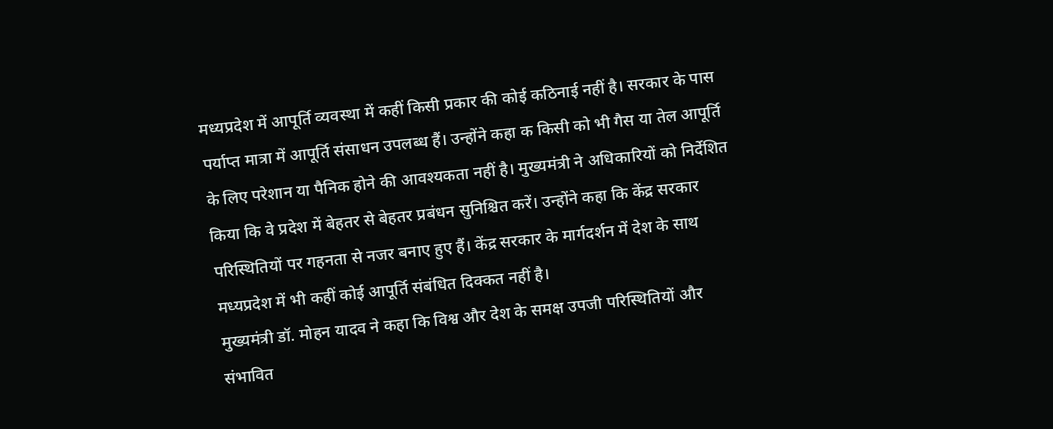मध्यप्रदेश में आपूर्ति व्यवस्था में कहीं किसी प्रकार की कोई कठिनाई नहीं है। सरकार के पास पर्याप्त मात्रा में आपूर्ति संसाधन उपलब्ध हैं। उन्होंने कहा क किसी को भी गैस या तेल आपूर्ति के लिए परेशान या पैनिक होने की आवश्यकता नहीं है। मुख्यमंत्री ने अधिकारियों को निर्देशित किया कि वे प्रदेश में बेहतर से बेहतर प्रबंधन सुनिश्चित करें। उन्होंने कहा कि केंद्र सरकार परिस्थितियों पर गहनता से नजर बनाए हुए हैं। केंद्र सरकार के मार्गदर्शन में देश के साथ मध्यप्रदेश में भी कहीं कोई आपूर्ति संबंधित दिक्कत नहीं है।
मुख्यमंत्री डॉ. मोहन यादव ने कहा कि विश्व और देश के समक्ष उपजी परिस्थितियों और संभावित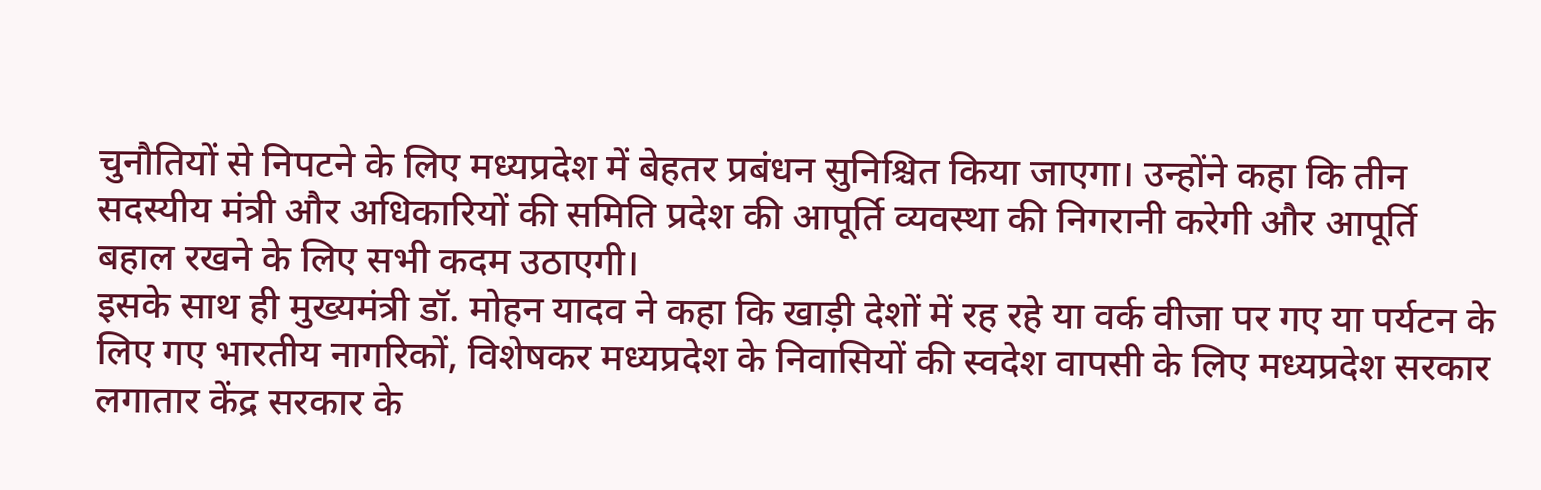चुनौतियों से निपटने के लिए मध्यप्रदेश में बेहतर प्रबंधन सुनिश्चित किया जाएगा। उन्होंने कहा कि तीन सदस्यीय मंत्री और अधिकारियों की समिति प्रदेश की आपूर्ति व्यवस्था की निगरानी करेगी और आपूर्ति बहाल रखने के लिए सभी कदम उठाएगी।
इसके साथ ही मुख्यमंत्री डॉ. मोहन यादव ने कहा कि खाड़ी देशों में रह रहे या वर्क वीजा पर गए या पर्यटन के लिए गए भारतीय नागरिकों, विशेषकर मध्यप्रदेश के निवासियों की स्वदेश वापसी के लिए मध्यप्रदेश सरकार लगातार केंद्र सरकार के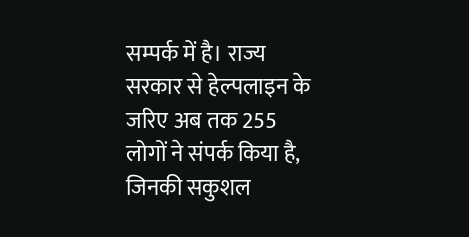सम्पर्क में है। राज्य सरकार से हेल्पलाइन के जरिए अब तक 255 लोगों ने संपर्क किया है, जिनकी सकुशल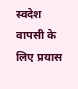स्वदेश वापसी के लिए प्रयास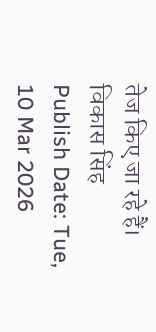तेज किए जा रहे हैं।
विकास सिंह
Publish Date: Tue, 10 Mar 2026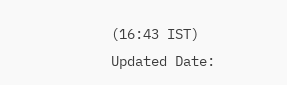(16:43 IST)
Updated Date: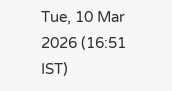Tue, 10 Mar 2026 (16:51 IST)